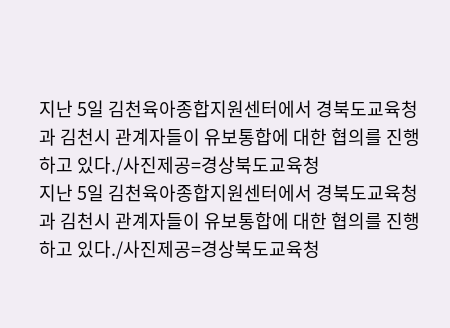지난 5일 김천육아종합지원센터에서 경북도교육청과 김천시 관계자들이 유보통합에 대한 협의를 진행하고 있다./사진제공=경상북도교육청
지난 5일 김천육아종합지원센터에서 경북도교육청과 김천시 관계자들이 유보통합에 대한 협의를 진행하고 있다./사진제공=경상북도교육청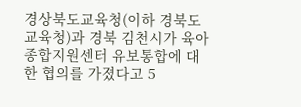경상북도교육청(이하 경북도교육청)과 경북 김천시가 육아종합지원센터 유보통합에 대한 협의를 가졌다고 5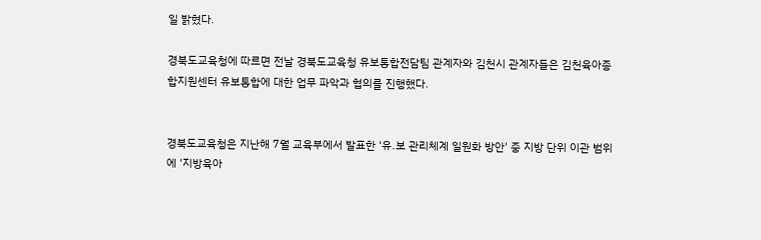일 밝혔다.

경북도교육청에 따르면 전날 경북도교육청 유보통합전담팀 관계자와 김천시 관계자들은 김천육아종합지원센터 유보통합에 대한 업무 파악과 협의를 진행했다.


경북도교육청은 지난해 7월 교육부에서 발표한 '유․보 관리체계 일원화 방안' 중 지방 단위 이관 범위에 '지방육아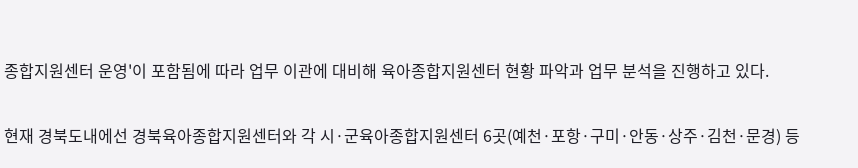종합지원센터 운영'이 포함됨에 따라 업무 이관에 대비해 육아종합지원센터 현황 파악과 업무 분석을 진행하고 있다.

현재 경북도내에선 경북육아종합지원센터와 각 시·군육아종합지원센터 6곳(예천·포항·구미·안동·상주·김천·문경) 등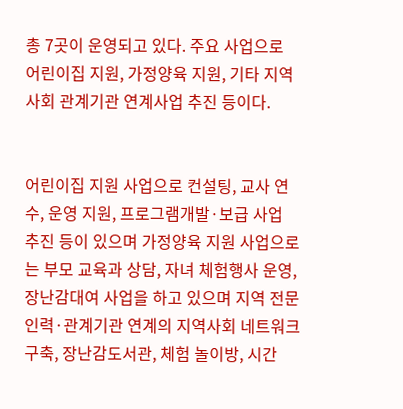총 7곳이 운영되고 있다. 주요 사업으로 어린이집 지원, 가정양육 지원, 기타 지역사회 관계기관 연계사업 추진 등이다.


어린이집 지원 사업으로 컨설팅, 교사 연수, 운영 지원, 프로그램개발·보급 사업 추진 등이 있으며 가정양육 지원 사업으로는 부모 교육과 상담, 자녀 체험행사 운영, 장난감대여 사업을 하고 있으며 지역 전문인력·관계기관 연계의 지역사회 네트워크 구축, 장난감도서관, 체험 놀이방, 시간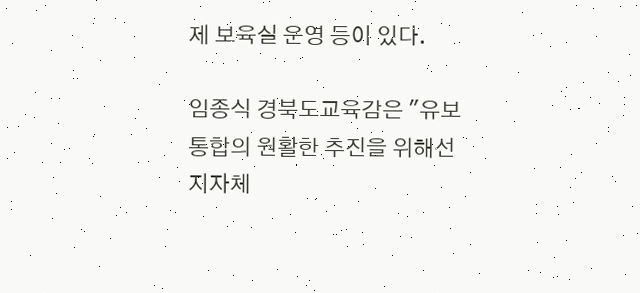제 보육실 운영 등이 있다.

임종식 경북도교육감은 "유보통합의 원활한 추진을 위해선 지자체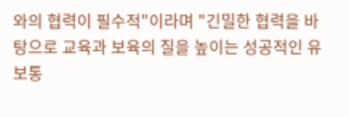와의 협력이 필수적"이라며 "긴밀한 협력을 바탕으로 교육과 보육의 질을 높이는 성공적인 유보통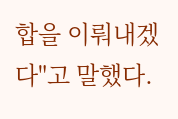합을 이뤄내겠다"고 말했다.